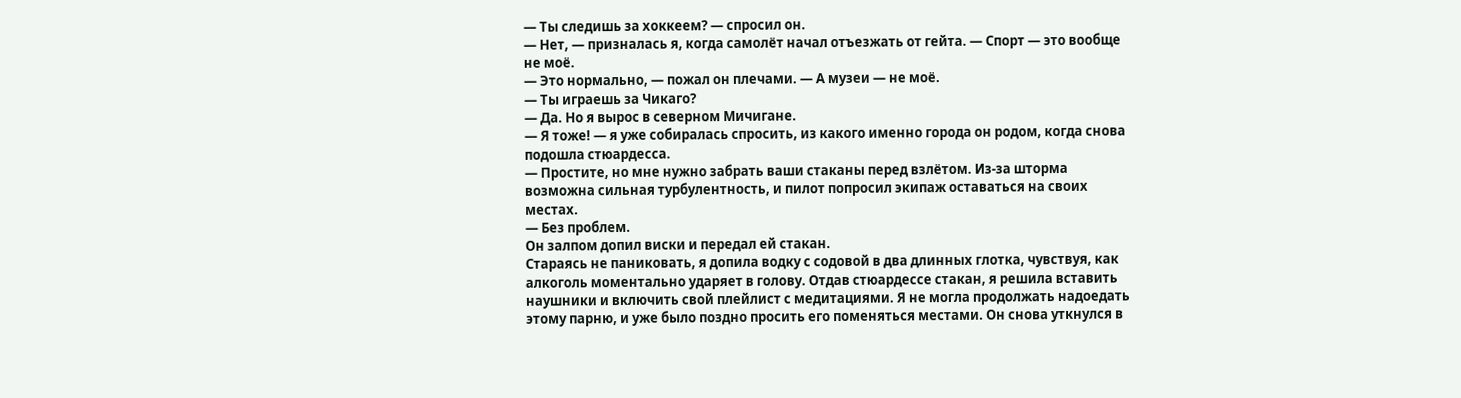— Ты следишь за хоккеем? — спросил он.
— Нет, — призналась я, когда самолёт начал отъезжать от гейта. — Спорт — это вообще не моё.
— Это нормально, — пожал он плечами. — А музеи — не моё.
— Ты играешь за Чикаго?
— Да. Но я вырос в северном Мичигане.
— Я тоже! — я уже собиралась спросить, из какого именно города он родом, когда снова подошла стюардесса.
— Простите, но мне нужно забрать ваши стаканы перед взлётом. Из-за шторма возможна сильная турбулентность, и пилот попросил экипаж оставаться на своих местах.
— Без проблем.
Он залпом допил виски и передал ей стакан.
Стараясь не паниковать, я допила водку с содовой в два длинных глотка, чувствуя, как алкоголь моментально ударяет в голову. Отдав стюардессе стакан, я решила вставить наушники и включить свой плейлист с медитациями. Я не могла продолжать надоедать этому парню, и уже было поздно просить его поменяться местами. Он снова уткнулся в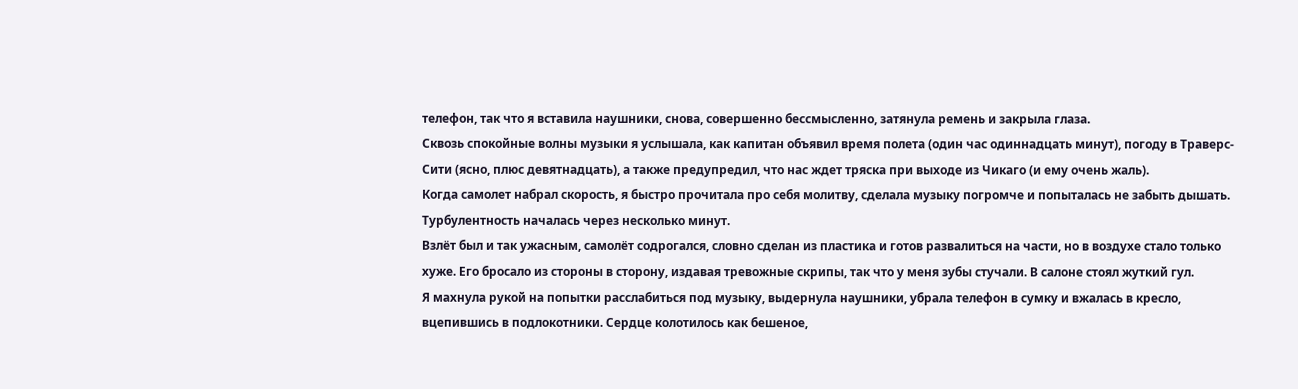телефон, так что я вставила наушники, снова, совершенно бессмысленно, затянула ремень и закрыла глаза.
Сквозь спокойные волны музыки я услышала, как капитан объявил время полета (один час одиннадцать минут), погоду в Траверс-Сити (ясно, плюс девятнадцать), а также предупредил, что нас ждет тряска при выходе из Чикаго (и ему очень жаль).
Когда самолет набрал скорость, я быстро прочитала про себя молитву, сделала музыку погромче и попыталась не забыть дышать.
Турбулентность началась через несколько минут.
Взлёт был и так ужасным, самолёт содрогался, словно сделан из пластика и готов развалиться на части, но в воздухе стало только хуже. Его бросало из стороны в сторону, издавая тревожные скрипы, так что у меня зубы стучали. В салоне стоял жуткий гул.
Я махнула рукой на попытки расслабиться под музыку, выдернула наушники, убрала телефон в сумку и вжалась в кресло, вцепившись в подлокотники. Сердце колотилось как бешеное,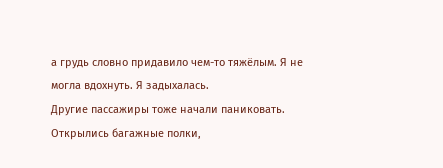а грудь словно придавило чем-то тяжёлым. Я не могла вдохнуть. Я задыхалась.
Другие пассажиры тоже начали паниковать. Открылись багажные полки,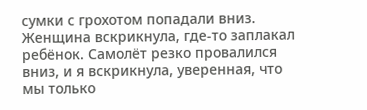сумки с грохотом попадали вниз. Женщина вскрикнула, где-то заплакал ребёнок. Самолёт резко провалился вниз, и я вскрикнула, уверенная, что мы только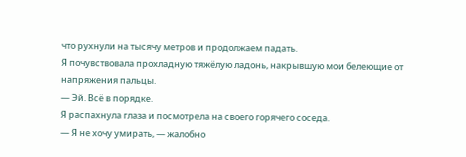что рухнули на тысячу метров и продолжаем падать.
Я почувствовала прохладную тяжёлую ладонь, накрывшую мои белеющие от напряжения пальцы.
— Эй. Всё в порядке.
Я распахнула глаза и посмотрела на своего горячего соседа.
— Я не хочу умирать, — жалобно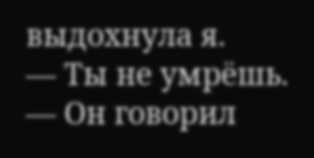выдохнула я.
— Ты не умрёшь. — Он говорил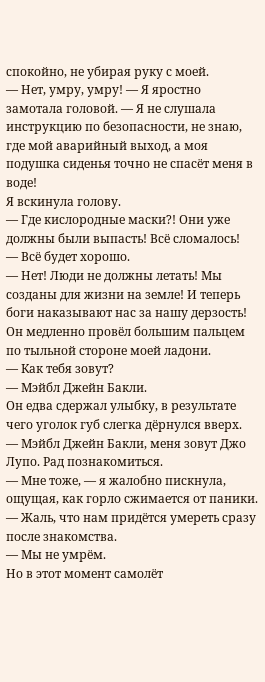спокойно, не убирая руку с моей.
— Нет, умру, умру! — Я яростно замотала головой. — Я не слушала инструкцию по безопасности, не знаю, где мой аварийный выход, а моя подушка сиденья точно не спасёт меня в воде!
Я вскинула голову.
— Где кислородные маски?! Они уже должны были выпасть! Всё сломалось!
— Всё будет хорошо.
— Нет! Люди не должны летать! Мы созданы для жизни на земле! И теперь боги наказывают нас за нашу дерзость!
Он медленно провёл большим пальцем по тыльной стороне моей ладони.
— Как тебя зовут?
— Мэйбл Джейн Бакли.
Он едва сдержал улыбку, в результате чего уголок губ слегка дёрнулся вверх.
— Мэйбл Джейн Бакли, меня зовут Джо Лупо. Рад познакомиться.
— Мне тоже, — я жалобно пискнула, ощущая, как горло сжимается от паники. — Жаль, что нам придётся умереть сразу после знакомства.
— Мы не умрём.
Но в этот момент самолёт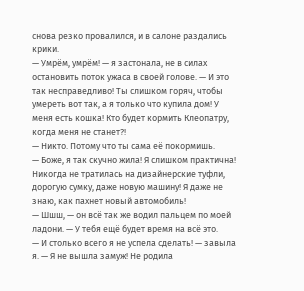снова резко провалился, и в салоне раздались крики.
— Умрём, умрём! — я застонала, не в силах остановить поток ужаса в своей голове. — И это так несправедливо! Ты слишком горяч, чтобы умереть вот так, а я только что купила дом! У меня есть кошка! Кто будет кормить Клеопатру, когда меня не станет?!
— Никто. Потому что ты сама её покормишь.
— Боже, я так скучно жила! Я слишком практична! Никогда не тратилась на дизайнерские туфли, дорогую сумку, даже новую машину! Я даже не знаю, как пахнет новый автомобиль!
— Шшш, — он всё так же водил пальцем по моей ладони. — У тебя ещё будет время на всё это.
— И столько всего я не успела сделать! — завыла я. — Я не вышла замуж! Не родила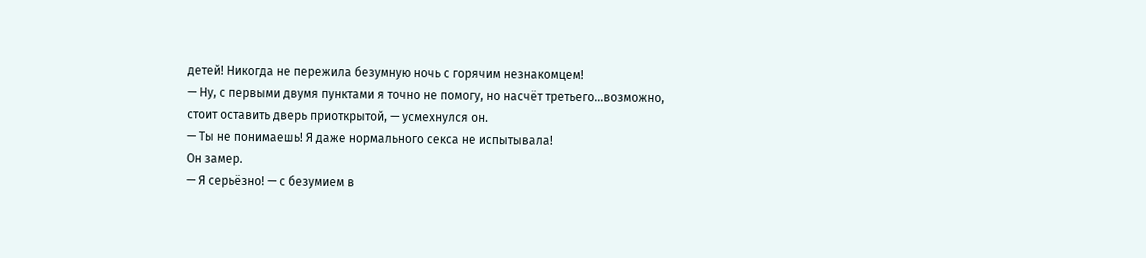детей! Никогда не пережила безумную ночь с горячим незнакомцем!
— Ну, с первыми двумя пунктами я точно не помогу, но насчёт третьего…возможно, стоит оставить дверь приоткрытой, — усмехнулся он.
— Ты не понимаешь! Я даже нормального секса не испытывала!
Он замер.
— Я серьёзно! — с безумием в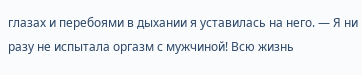глазах и перебоями в дыхании я уставилась на него. — Я ни разу не испытала оргазм с мужчиной! Всю жизнь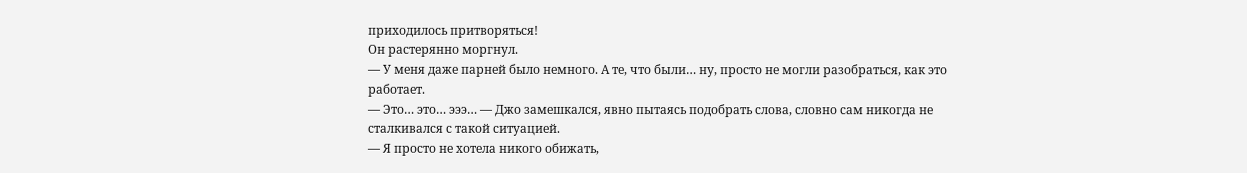приходилось притворяться!
Он растерянно моргнул.
— У меня даже парней было немного. А те, что были… ну, просто не могли разобраться, как это работает.
— Это… это… эээ… — Джо замешкался, явно пытаясь подобрать слова, словно сам никогда не сталкивался с такой ситуацией.
— Я просто не хотела никого обижать,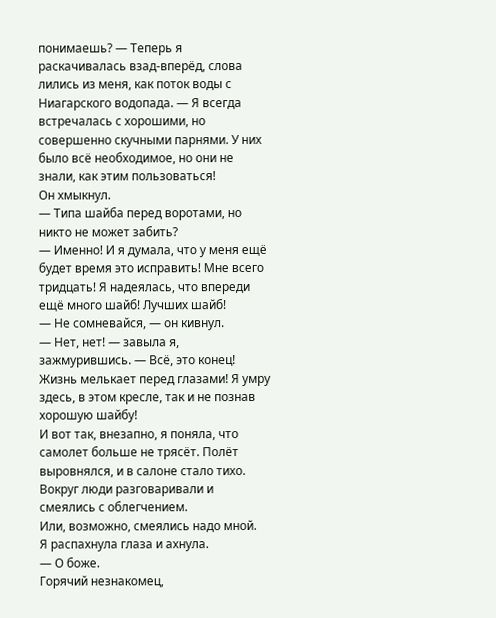понимаешь? — Теперь я раскачивалась взад-вперёд, слова лились из меня, как поток воды с Ниагарского водопада. — Я всегда встречалась с хорошими, но совершенно скучными парнями. У них было всё необходимое, но они не знали, как этим пользоваться!
Он хмыкнул.
— Типа шайба перед воротами, но никто не может забить?
— Именно! И я думала, что у меня ещё будет время это исправить! Мне всего тридцать! Я надеялась, что впереди ещё много шайб! Лучших шайб!
— Не сомневайся, — он кивнул.
— Нет, нет! — завыла я, зажмурившись. — Всё, это конец! Жизнь мелькает перед глазами! Я умру здесь, в этом кресле, так и не познав хорошую шайбу!
И вот так, внезапно, я поняла, что самолет больше не трясёт. Полёт выровнялся, и в салоне стало тихо. Вокруг люди разговаривали и смеялись с облегчением.
Или, возможно, смеялись надо мной.
Я распахнула глаза и ахнула.
— О боже.
Горячий незнакомец,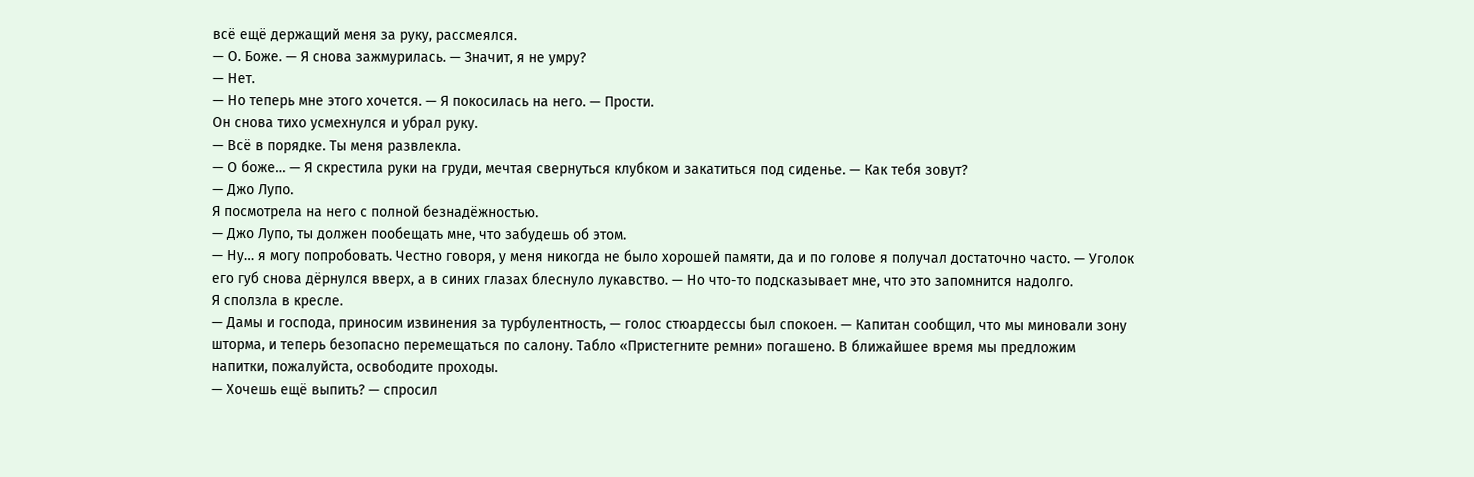всё ещё держащий меня за руку, рассмеялся.
— О. Боже. — Я снова зажмурилась. — Значит, я не умру?
— Нет.
— Но теперь мне этого хочется. — Я покосилась на него. — Прости.
Он снова тихо усмехнулся и убрал руку.
— Всё в порядке. Ты меня развлекла.
— О боже… — Я скрестила руки на груди, мечтая свернуться клубком и закатиться под сиденье. — Как тебя зовут?
— Джо Лупо.
Я посмотрела на него с полной безнадёжностью.
— Джо Лупо, ты должен пообещать мне, что забудешь об этом.
— Ну… я могу попробовать. Честно говоря, у меня никогда не было хорошей памяти, да и по голове я получал достаточно часто. — Уголок его губ снова дёрнулся вверх, а в синих глазах блеснуло лукавство. — Но что-то подсказывает мне, что это запомнится надолго.
Я сползла в кресле.
— Дамы и господа, приносим извинения за турбулентность, — голос стюардессы был спокоен. — Капитан сообщил, что мы миновали зону шторма, и теперь безопасно перемещаться по салону. Табло «Пристегните ремни» погашено. В ближайшее время мы предложим напитки, пожалуйста, освободите проходы.
— Хочешь ещё выпить? — спросил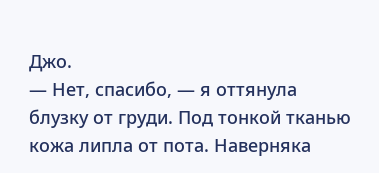Джо.
— Нет, спасибо, — я оттянула блузку от груди. Под тонкой тканью кожа липла от пота. Наверняка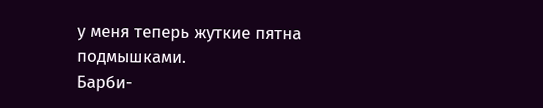у меня теперь жуткие пятна подмышками.
Барби-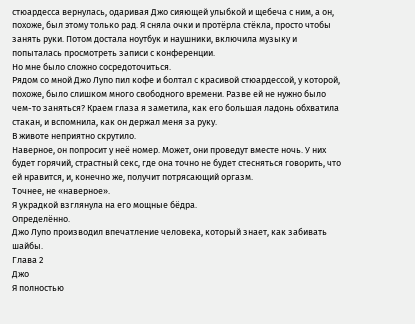стюардесса вернулась, одаривая Джо сияющей улыбкой и щебеча с ним, а он, похоже, был этому только рад. Я сняла очки и протёрла стёкла, просто чтобы занять руки. Потом достала ноутбук и наушники, включила музыку и попыталась просмотреть записи с конференции.
Но мне было сложно сосредоточиться.
Рядом со мной Джо Лупо пил кофе и болтал с красивой стюардессой, у которой, похоже, было слишком много свободного времени. Разве ей не нужно было чем-то заняться? Краем глаза я заметила, как его большая ладонь обхватила стакан, и вспомнила, как он держал меня за руку.
В животе неприятно скрутило.
Наверное, он попросит у неё номер. Может, они проведут вместе ночь. У них будет горячий, страстный секс, где она точно не будет стесняться говорить, что ей нравится, и, конечно же, получит потрясающий оргазм.
Точнее, не «наверное».
Я украдкой взглянула на его мощные бёдра.
Определённо.
Джо Лупо производил впечатление человека, который знает, как забивать шайбы.
Глава 2
Джо
Я полностью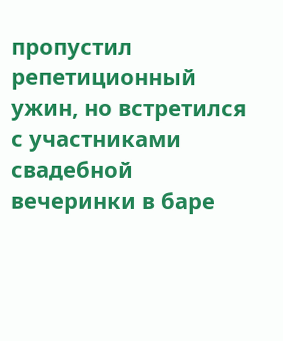пропустил репетиционный ужин, но встретился с участниками свадебной вечеринки в баре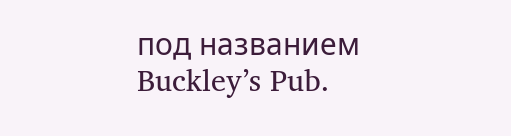под названием Buckley’s Pub.